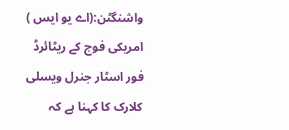واشنگٹن:(اے یو ایس ) امریکی فوج کے ریٹائرڈ فور اسٹار جنرل ویسلی کلارک کا کہنا ہے کہ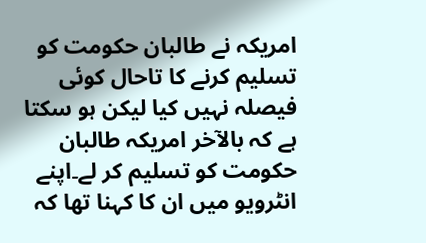امریکہ نے طالبان حکومت کو تسلیم کرنے کا تاحال کوئی فیصلہ نہیں کیا لیکن ہو سکتا ہے کہ بالآخر امریکہ طالبان حکومت کو تسلیم کر لے۔اپنے انٹرویو میں ان کا کہنا تھا کہ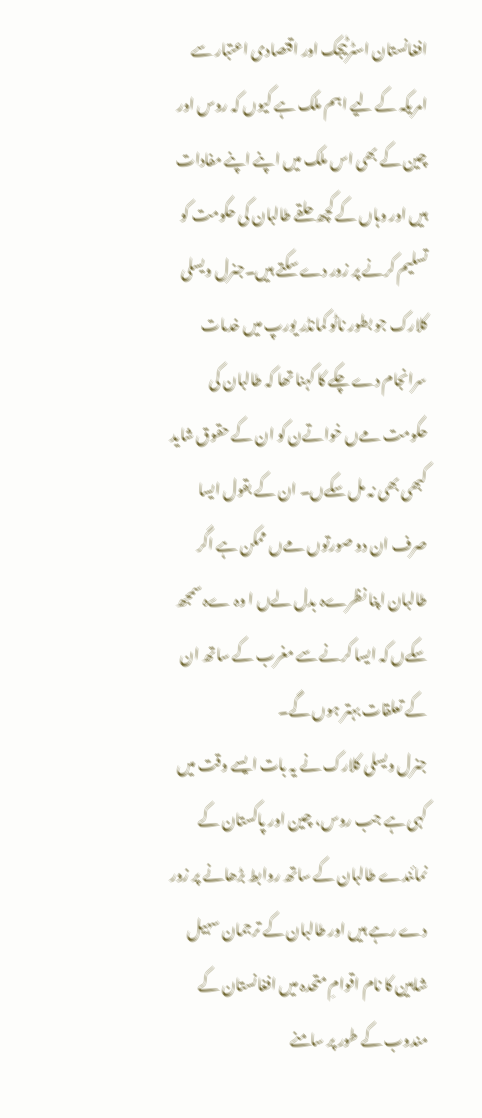افغانستان اسٹرٹیجک اور اقتصادی اعتبار سے امریکہ کے لیے اہم ملک ہے کیوں کہ روس اور چین کے بھی اس ملک میں اپنے اپنے مفادات ہیں اور وہاں کے کچھ حلقے طالبان کی حکومت کو تسلیم کرنے پر زور دے سکتے ہیں۔جنرل ویسلی کلارک جو بطور ناٹو کمانڈر یورپ میں خدمات سرانجام دے چکے کا کہنا تھا کہ طالبان کی حکومت مےں خواتےن کو ان کے حقوق شاید کبھی بھی نہ مل سکےں۔ ان کے بقول ایسا صرف ان دو صورتوں مےں ممکن ہے اگر طالبان اپنا نظرےہ بدل لےں ا وہ ےہ سمجھ سکےں کہ ایسا کرنے سے مغرب کے ساتھ ان کے تعلقات بہتر ہوں گے۔
جنرل ویسلی کلارک نے یہ بات ایسے وقت میں کہی ہے جب روس، چین اور پاکستان کے نمائندے طالبان کے ساتھ روابط بڑھانے پر زور دے رہے ہیں اور طالبان کے ترجمان سہیل شاہین کا نام اقوامِ متحدہ میں افغانستان کے مندوب کے طور پر سامنے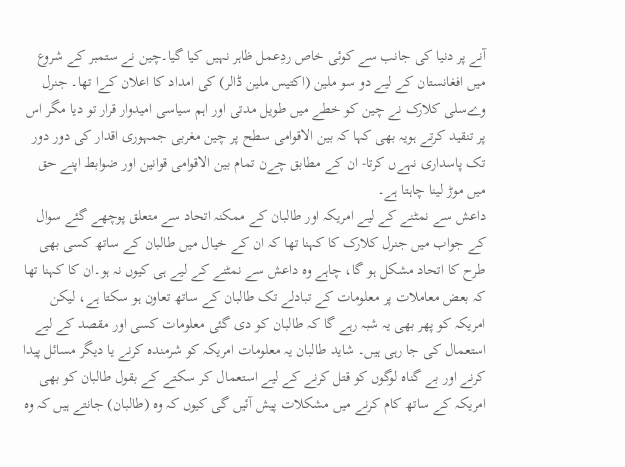آنے پر دنیا کی جانب سے کوئی خاص ردِعمل ظاہر نہیں کیا گیا۔چین نے ستمبر کے شروع میں افغانستان کے لیے دو سو ملین (اکتیس ملین ڈالر) کی امداد کا اعلان کےا تھا۔ جنرل وےسلی کلارک نے چین کو خطے میں طویل مدتی اور اہم سیاسی امیدوار قرار تو دیا مگر اس پر تنقید کرتے ہویہ بھی کہا کہ بین الاقوامی سطح پر چین مغربی جمہوری اقدار کی دور دور تک پاسداری نہےں کرتا- ان کے مطابق چےن تمام بین الاقوامی قوانین اور ضوابط اپنے حق میں موڑ لینا چاہتا ہے۔
داعش سے نمٹنے کے لیے امریکہ اور طالبان کے ممکنہ اتحاد سے متعلق پوچھے گئے سوال کے جواب میں جنرل کلارک کا کہنا تھا کہ ان کے خیال میں طالبان کے ساتھ کسی بھی طرح کا اتحاد مشکل ہو گا، چاہے وہ داعش سے نمٹنے کے لیے ہی کیوں نہ ہو۔ان کا کہنا تھا کہ بعض معاملات پر معلومات کے تبادلے تک طالبان کے ساتھ تعاون ہو سکتا ہے، لیکن امریکہ کو پھر بھی یہ شبہ رہے گا کہ طالبان کو دی گئی معلومات کسی اور مقصد کے لیے استعمال کی جا رہی ہیں۔ شاید طالبان یہ معلومات امریکہ کو شرمندہ کرنے یا دیگر مسائل پیدا کرنے اور بے گناہ لوگوں کو قتل کرنے کے لیے استعمال کر سکتے کے بقول طالبان کو بھی امریکہ کے ساتھ کام کرنے میں مشکلات پیش آئیں گی کیوں کہ وہ (طالبان) جانتے ہیں کہ وہ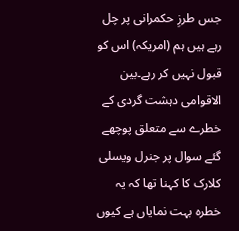جس طرزِ حکمرانی پر چل رہے ہیں ہم (امریکہ) اس کو قبول نہیں کر رہے۔بین الاقوامی دہشت گردی کے خطرے سے متعلق پوچھے گئے سوال پر جنرل ویسلی کلارک کا کہنا تھا کہ یہ خطرہ بہت نمایاں ہے کیوں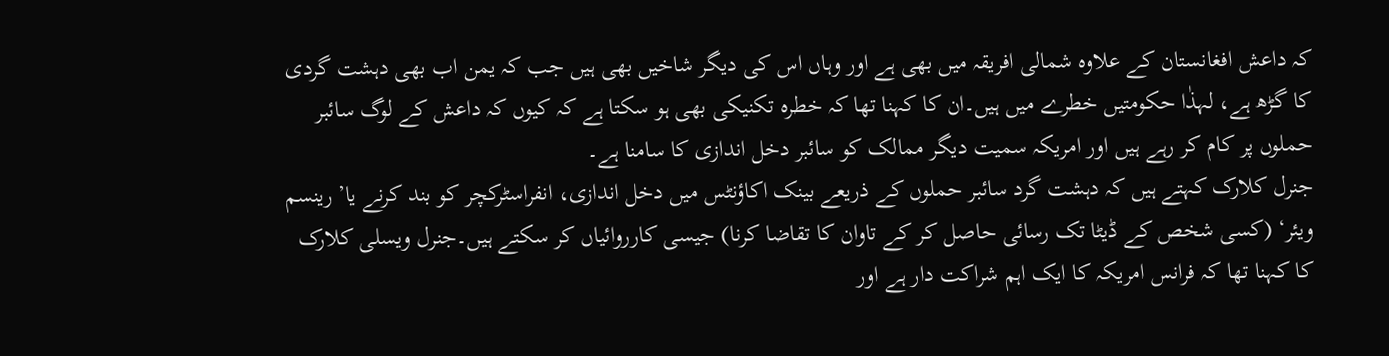کہ داعش افغانستان کے علاوہ شمالی افریقہ میں بھی ہے اور وہاں اس کی دیگر شاخیں بھی ہیں جب کہ یمن اب بھی دہشت گردی کا گڑھ ہے، لہذٰا حکومتیں خطرے میں ہیں۔ان کا کہنا تھا کہ خطرہ تکنیکی بھی ہو سکتا ہے کہ کیوں کہ داعش کے لوگ سائبر حملوں پر کام کر رہے ہیں اور امریکہ سمیت دیگر ممالک کو سائبر دخل اندازی کا سامنا ہے۔
جنرل کلارک کہتے ہیں کہ دہشت گرد سائبر حملوں کے ذریعے بینک اکاؤنٹس میں دخل اندازی، انفراسٹرکچر کو بند کرنے یا’ رینسم ویئر‘ (کسی شخص کے ڈیٹا تک رسائی حاصل کر کے تاوان کا تقاضا کرنا) جیسی کارروائیاں کر سکتے ہیں۔جنرل ویسلی کلارک کا کہنا تھا کہ فرانس امریکہ کا ایک اہم شراکت دار ہے اور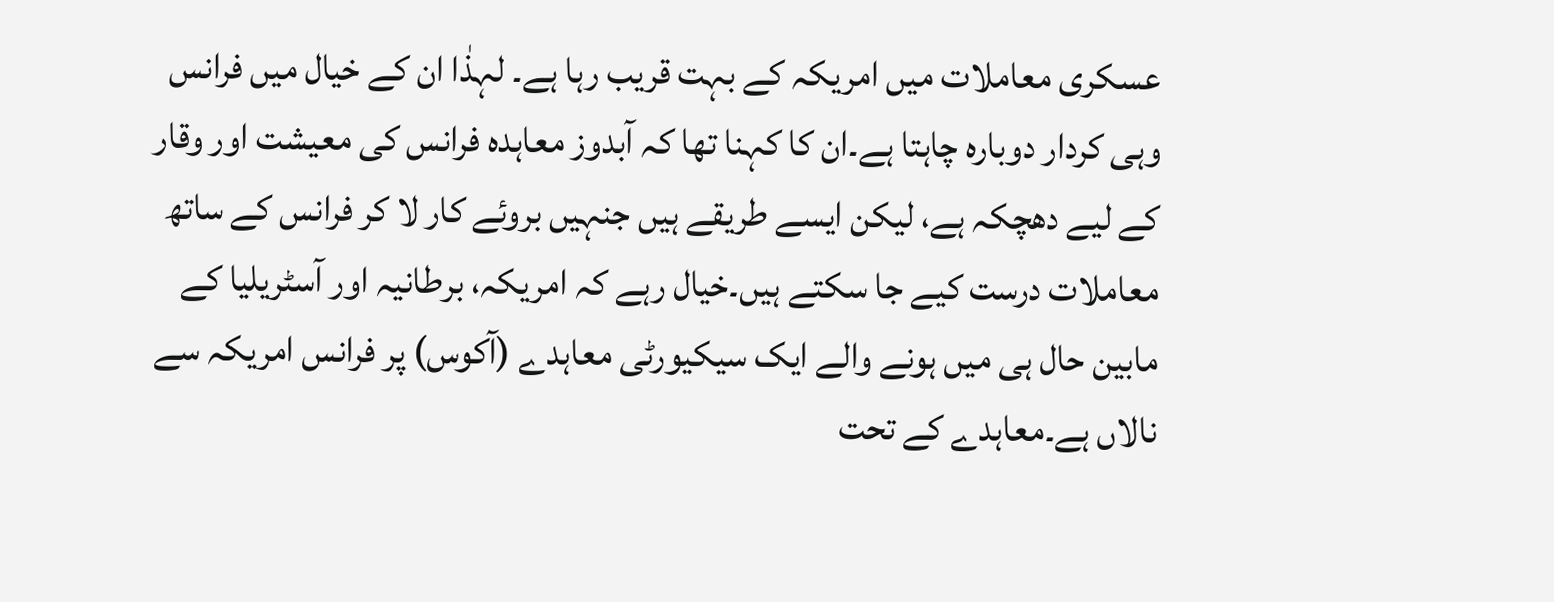عسکری معاملات میں امریکہ کے بہت قریب رہا ہے۔ لہذٰا ان کے خیال میں فرانس وہی کردار دوبارہ چاہتا ہے۔ان کا کہنا تھا کہ آبدوز معاہدہ فرانس کی معیشت اور وقار کے لیے دھچکہ ہے، لیکن ایسے طریقے ہیں جنہیں بروئے کار لا کر فرانس کے ساتھ معاملات درست کیے جا سکتے ہیں۔خیال رہے کہ امریکہ، برطانیہ اور آسٹریلیا کے مابین حال ہی میں ہونے والے ایک سیکیورٹی معاہدے (آکوس) پر فرانس امریکہ سے نالاں ہے۔معاہدے کے تحت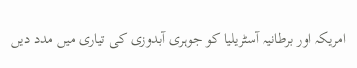امریکہ اور برطانیہ آسٹریلیا کو جوہری آبدوزی کی تیاری میں مدد دیں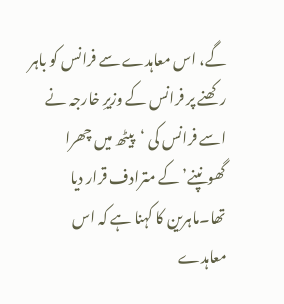گے، اس معاہدے سے فرانس کو باہر رکھنے پر فرانس کے وزیرِ خارجہ نے اسے فرانس کی ‘پیٹھ میں چھرا گھونپنے’ کے مترادف قرار دیا تھا۔ماہرین کا کہنا ہے کہ اس معاہدے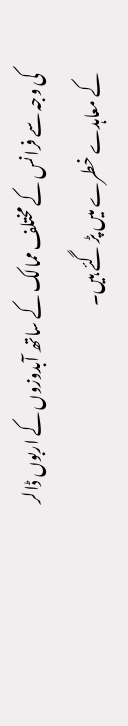کی وجہ سے فرانس کے مختلف ممالک کے ساتھ آبدوزوں کے اربوں ڈالر کے معاہدے خطرے میں پڑ گئے ہیں۔